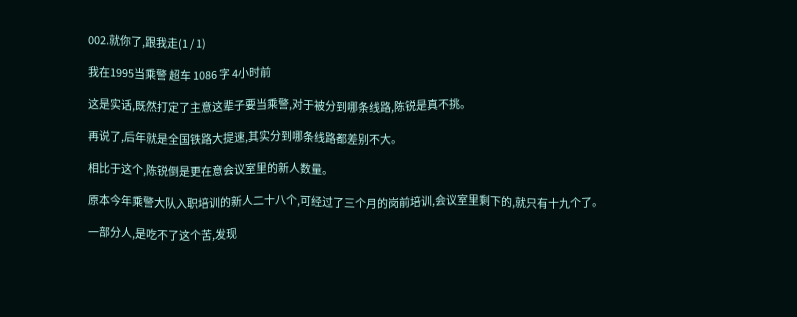002.就你了,跟我走(1 / 1)

我在1995当乘警 超车 1086 字 4小时前

这是实话,既然打定了主意这辈子要当乘警,对于被分到哪条线路,陈锐是真不挑。

再说了,后年就是全国铁路大提速,其实分到哪条线路都差别不大。

相比于这个,陈锐倒是更在意会议室里的新人数量。

原本今年乘警大队入职培训的新人二十八个,可经过了三个月的岗前培训,会议室里剩下的,就只有十九个了。

一部分人,是吃不了这个苦,发现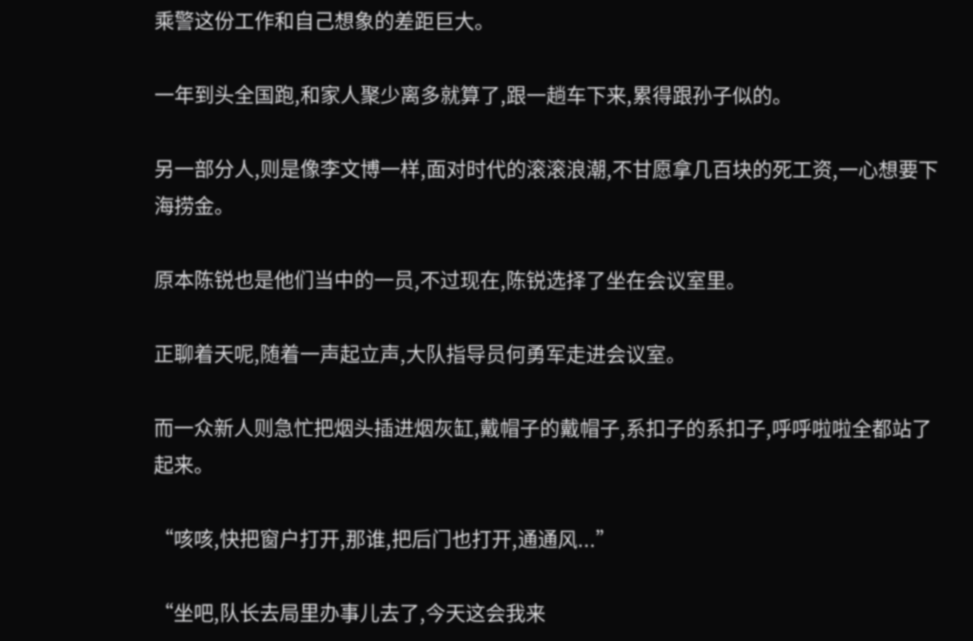乘警这份工作和自己想象的差距巨大。

一年到头全国跑,和家人聚少离多就算了,跟一趟车下来,累得跟孙子似的。

另一部分人,则是像李文博一样,面对时代的滚滚浪潮,不甘愿拿几百块的死工资,一心想要下海捞金。

原本陈锐也是他们当中的一员,不过现在,陈锐选择了坐在会议室里。

正聊着天呢,随着一声起立声,大队指导员何勇军走进会议室。

而一众新人则急忙把烟头插进烟灰缸,戴帽子的戴帽子,系扣子的系扣子,呼呼啦啦全都站了起来。

“咳咳,快把窗户打开,那谁,把后门也打开,通通风...”

“坐吧,队长去局里办事儿去了,今天这会我来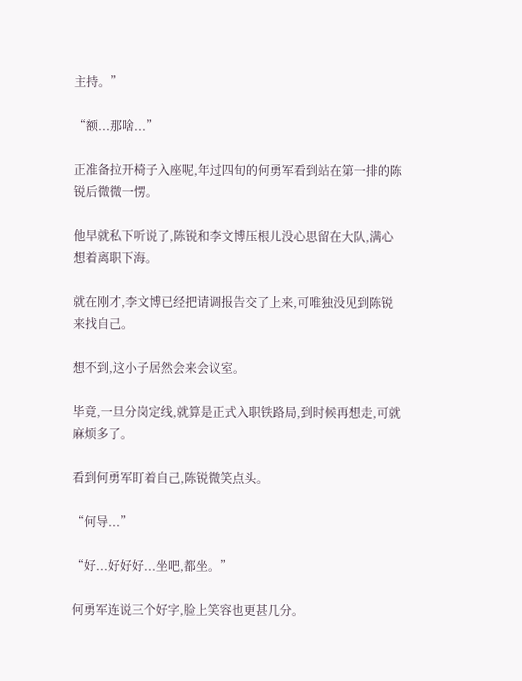主持。”

“额...那啥...”

正准备拉开椅子入座呢,年过四旬的何勇军看到站在第一排的陈锐后微微一愣。

他早就私下听说了,陈锐和李文博压根儿没心思留在大队,满心想着离职下海。

就在刚才,李文博已经把请调报告交了上来,可唯独没见到陈锐来找自己。

想不到,这小子居然会来会议室。

毕竟,一旦分岗定线,就算是正式入职铁路局,到时候再想走,可就麻烦多了。

看到何勇军盯着自己,陈锐微笑点头。

“何导...”

“好...好好好...坐吧,都坐。”

何勇军连说三个好字,脸上笑容也更甚几分。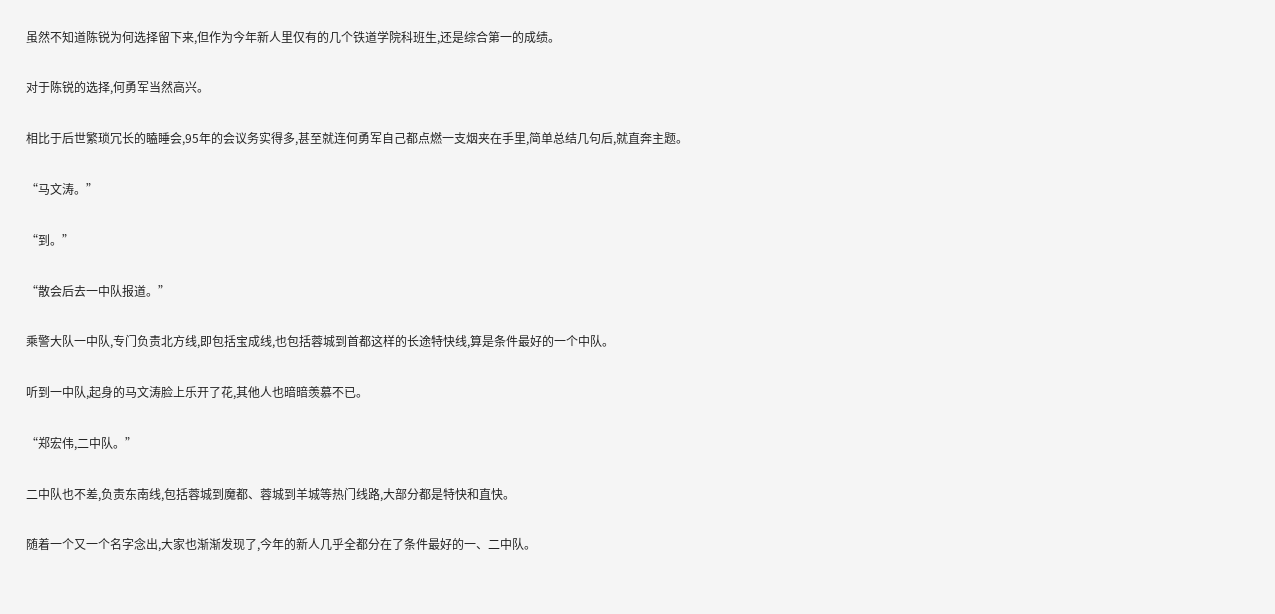虽然不知道陈锐为何选择留下来,但作为今年新人里仅有的几个铁道学院科班生,还是综合第一的成绩。

对于陈锐的选择,何勇军当然高兴。

相比于后世繁琐冗长的瞌睡会,95年的会议务实得多,甚至就连何勇军自己都点燃一支烟夹在手里,简单总结几句后,就直奔主题。

“马文涛。”

“到。”

“散会后去一中队报道。”

乘警大队一中队,专门负责北方线,即包括宝成线,也包括蓉城到首都这样的长途特快线,算是条件最好的一个中队。

听到一中队,起身的马文涛脸上乐开了花,其他人也暗暗羡慕不已。

“郑宏伟,二中队。”

二中队也不差,负责东南线,包括蓉城到魔都、蓉城到羊城等热门线路,大部分都是特快和直快。

随着一个又一个名字念出,大家也渐渐发现了,今年的新人几乎全都分在了条件最好的一、二中队。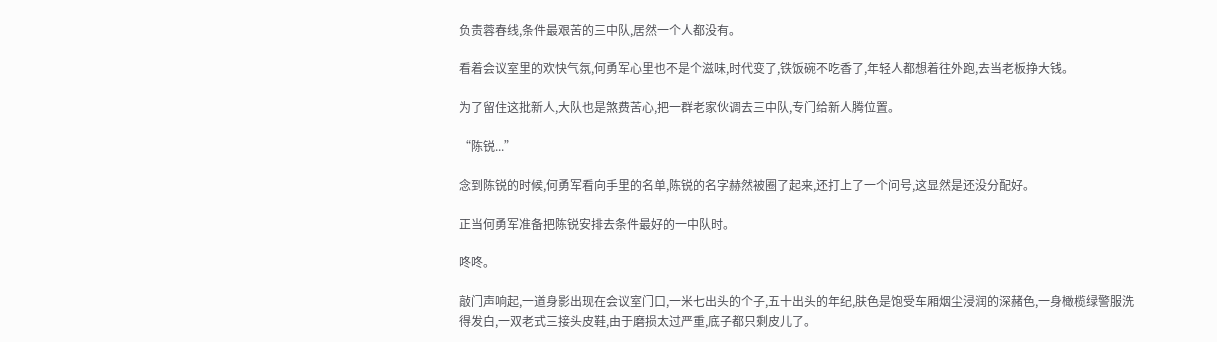负责蓉春线,条件最艰苦的三中队,居然一个人都没有。

看着会议室里的欢快气氛,何勇军心里也不是个滋味,时代变了,铁饭碗不吃香了,年轻人都想着往外跑,去当老板挣大钱。

为了留住这批新人,大队也是煞费苦心,把一群老家伙调去三中队,专门给新人腾位置。

“陈锐...”

念到陈锐的时候,何勇军看向手里的名单,陈锐的名字赫然被圈了起来,还打上了一个问号,这显然是还没分配好。

正当何勇军准备把陈锐安排去条件最好的一中队时。

咚咚。

敲门声响起,一道身影出现在会议室门口,一米七出头的个子,五十出头的年纪,肤色是饱受车厢烟尘浸润的深赭色,一身橄榄绿警服洗得发白,一双老式三接头皮鞋,由于磨损太过严重,底子都只剩皮儿了。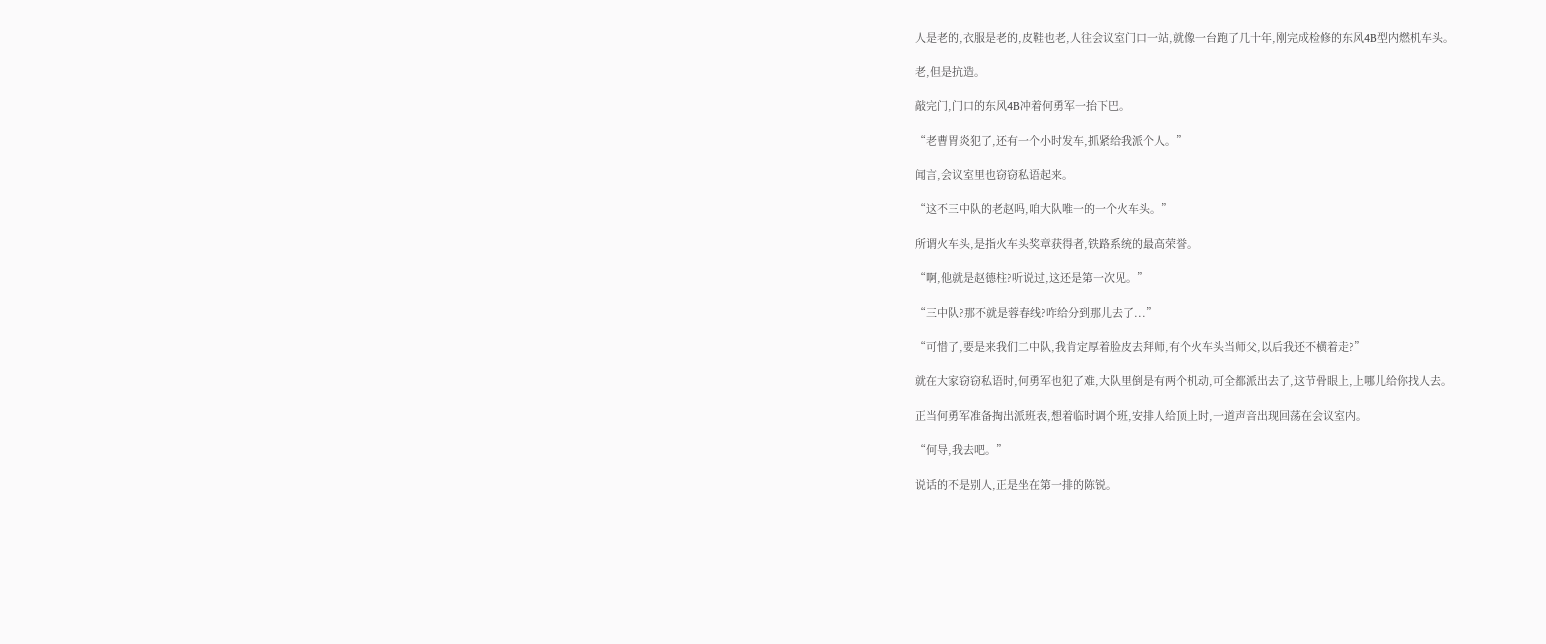人是老的,衣服是老的,皮鞋也老,人往会议室门口一站,就像一台跑了几十年,刚完成检修的东风4B型内燃机车头。

老,但是抗造。

敲完门,门口的东风4B冲着何勇军一抬下巴。

“老曹胃炎犯了,还有一个小时发车,抓紧给我派个人。”

闻言,会议室里也窃窃私语起来。

“这不三中队的老赵吗,咱大队唯一的一个火车头。”

所谓火车头,是指火车头奖章获得者,铁路系统的最高荣誉。

“啊,他就是赵德柱?听说过,这还是第一次见。”

“三中队?那不就是蓉春线?咋给分到那儿去了...”

“可惜了,要是来我们二中队,我肯定厚着脸皮去拜师,有个火车头当师父,以后我还不横着走?”

就在大家窃窃私语时,何勇军也犯了难,大队里倒是有两个机动,可全都派出去了,这节骨眼上,上哪儿给你找人去。

正当何勇军准备掏出派班表,想着临时调个班,安排人给顶上时,一道声音出现回荡在会议室内。

“何导,我去吧。”

说话的不是别人,正是坐在第一排的陈锐。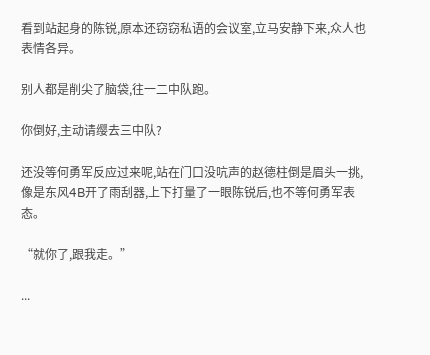看到站起身的陈锐,原本还窃窃私语的会议室,立马安静下来,众人也表情各异。

别人都是削尖了脑袋,往一二中队跑。

你倒好,主动请缨去三中队?

还没等何勇军反应过来呢,站在门口没吭声的赵德柱倒是眉头一挑,像是东风4B开了雨刮器,上下打量了一眼陈锐后,也不等何勇军表态。

“就你了,跟我走。”

...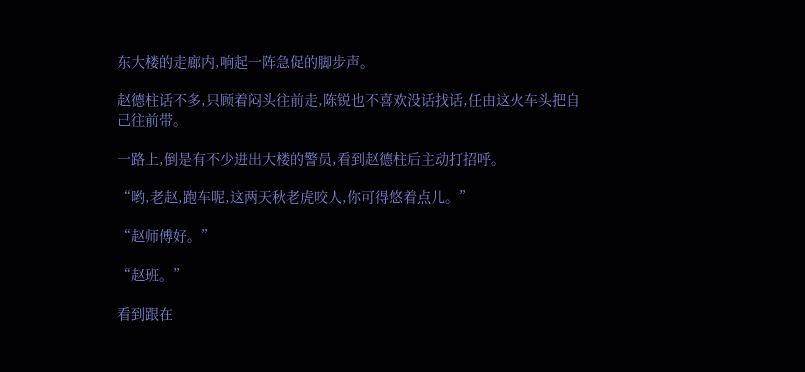东大楼的走廊内,响起一阵急促的脚步声。

赵德柱话不多,只顾着闷头往前走,陈锐也不喜欢没话找话,任由这火车头把自己往前带。

一路上,倒是有不少进出大楼的警员,看到赵德柱后主动打招呼。

“哟,老赵,跑车呢,这两天秋老虎咬人,你可得悠着点儿。”

“赵师傅好。”

“赵班。”

看到跟在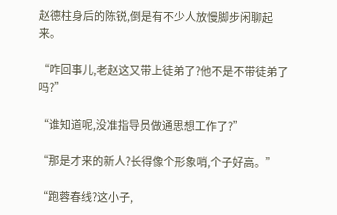赵德柱身后的陈锐,倒是有不少人放慢脚步闲聊起来。

“咋回事儿,老赵这又带上徒弟了?他不是不带徒弟了吗?”

“谁知道呢,没准指导员做通思想工作了?”

“那是才来的新人?长得像个形象哨,个子好高。”

“跑蓉春线?这小子,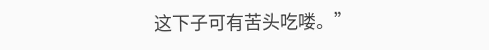这下子可有苦头吃喽。”